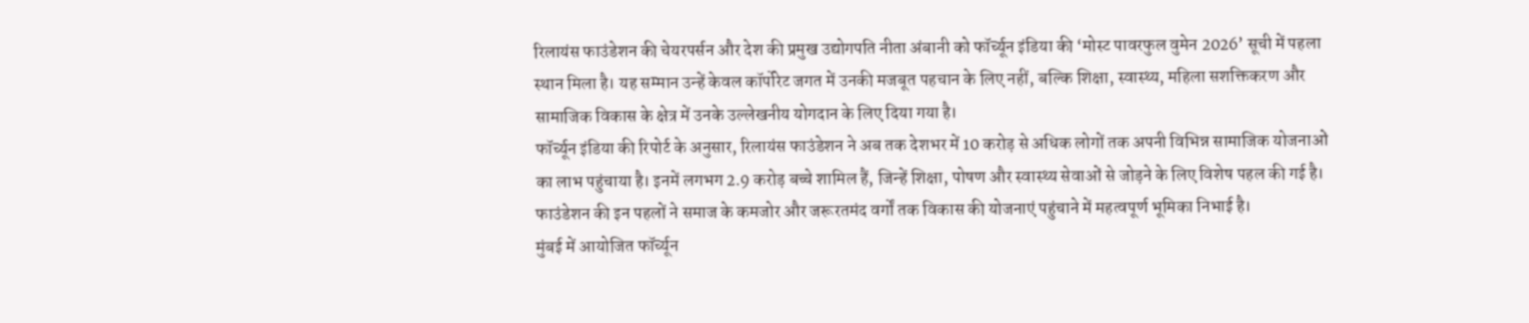रिलायंस फाउंडेशन की चेयरपर्सन और देश की प्रमुख उद्योगपति नीता अंबानी को फॉर्च्यून इंडिया की ‘मोस्ट पावरफुल वुमेन 2026’ सूची में पहला स्थान मिला है। यह सम्मान उन्हें केवल कॉर्पोरेट जगत में उनकी मजबूत पहचान के लिए नहीं, बल्कि शिक्षा, स्वास्थ्य, महिला सशक्तिकरण और सामाजिक विकास के क्षेत्र में उनके उल्लेखनीय योगदान के लिए दिया गया है।
फॉर्च्यून इंडिया की रिपोर्ट के अनुसार, रिलायंस फाउंडेशन ने अब तक देशभर में 10 करोड़ से अधिक लोगों तक अपनी विभिन्न सामाजिक योजनाओं का लाभ पहुंचाया है। इनमें लगभग 2.9 करोड़ बच्चे शामिल हैं, जिन्हें शिक्षा, पोषण और स्वास्थ्य सेवाओं से जोड़ने के लिए विशेष पहल की गई है। फाउंडेशन की इन पहलों ने समाज के कमजोर और जरूरतमंद वर्गों तक विकास की योजनाएं पहुंचाने में महत्वपूर्ण भूमिका निभाई है।
मुंबई में आयोजित फॉर्च्यून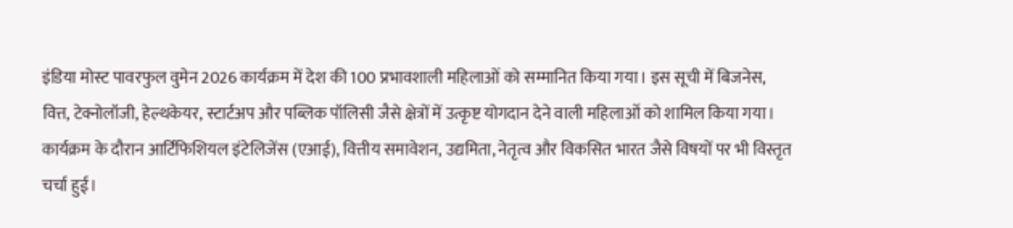इंडिया मोस्ट पावरफुल वुमेन 2026 कार्यक्रम में देश की 100 प्रभावशाली महिलाओं को सम्मानित किया गया। इस सूची में बिजनेस, वित्त, टेक्नोलॉजी, हेल्थकेयर, स्टार्टअप और पब्लिक पॉलिसी जैसे क्षेत्रों में उत्कृष्ट योगदान देने वाली महिलाओं को शामिल किया गया। कार्यक्रम के दौरान आर्टिफिशियल इंटेलिजेंस (एआई), वित्तीय समावेशन, उद्यमिता, नेतृत्व और विकसित भारत जैसे विषयों पर भी विस्तृत चर्चा हुई।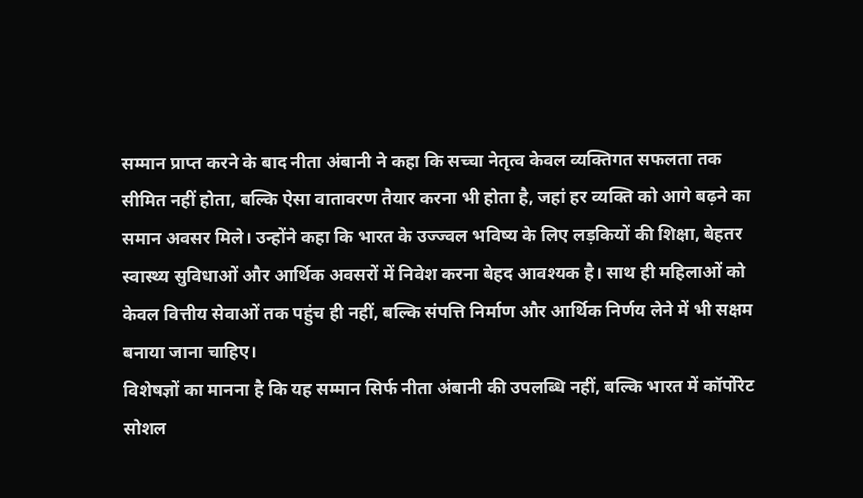सम्मान प्राप्त करने के बाद नीता अंबानी ने कहा कि सच्चा नेतृत्व केवल व्यक्तिगत सफलता तक सीमित नहीं होता, बल्कि ऐसा वातावरण तैयार करना भी होता है, जहां हर व्यक्ति को आगे बढ़ने का समान अवसर मिले। उन्होंने कहा कि भारत के उज्ज्वल भविष्य के लिए लड़कियों की शिक्षा, बेहतर स्वास्थ्य सुविधाओं और आर्थिक अवसरों में निवेश करना बेहद आवश्यक है। साथ ही महिलाओं को केवल वित्तीय सेवाओं तक पहुंच ही नहीं, बल्कि संपत्ति निर्माण और आर्थिक निर्णय लेने में भी सक्षम बनाया जाना चाहिए।
विशेषज्ञों का मानना है कि यह सम्मान सिर्फ नीता अंबानी की उपलब्धि नहीं, बल्कि भारत में कॉर्पोरेट सोशल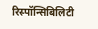रिस्पॉन्सिबिलिटी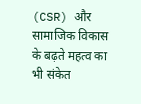(CSR) और सामाजिक विकास के बढ़ते महत्व का भी संकेत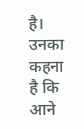है। उनका कहना है कि आने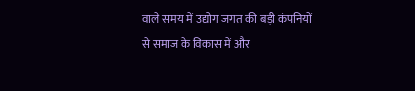वाले समय में उद्योग जगत की बड़ी कंपनियों से समाज के विकास में और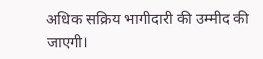अधिक सक्रिय भागीदारी की उम्मीद की जाएगी।